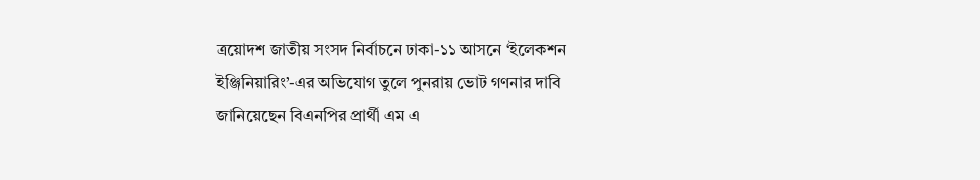ত্রয়োদশ জাতীয় সংসদ নির্বাচনে ঢাকা-১১ আসনে ‘ইলেকশন ইঞ্জিনিয়ারিং’-এর অভিযোগ তুলে পুনরায় ভোট গণনার দাবি জানিয়েছেন বিএনপির প্রার্থী এম এ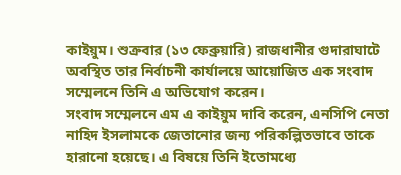কাইয়ুম। শুক্রবার (১৩ ফেব্রুয়ারি) রাজধানীর গুদারাঘাটে অবস্থিত তার নির্বাচনী কার্যালয়ে আয়োজিত এক সংবাদ সম্মেলনে তিনি এ অভিযোগ করেন।
সংবাদ সম্মেলনে এম এ কাইয়ুম দাবি করেন, এনসিপি নেতা নাহিদ ইসলামকে জেতানোর জন্য পরিকল্পিতভাবে তাকে হারানো হয়েছে। এ বিষয়ে তিনি ইতোমধ্যে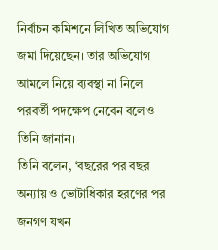নির্বাচন কমিশনে লিখিত অভিযোগ জমা দিয়েছেন। তার অভিযোগ আমলে নিয়ে ব্যবস্থা না নিলে পরবর্তী পদক্ষেপ নেবেন বলেও তিনি জানান।
তিনি বলেন, ‘বছরের পর বছর অন্যায় ও ভোটাধিকার হরণের পর জনগণ যখন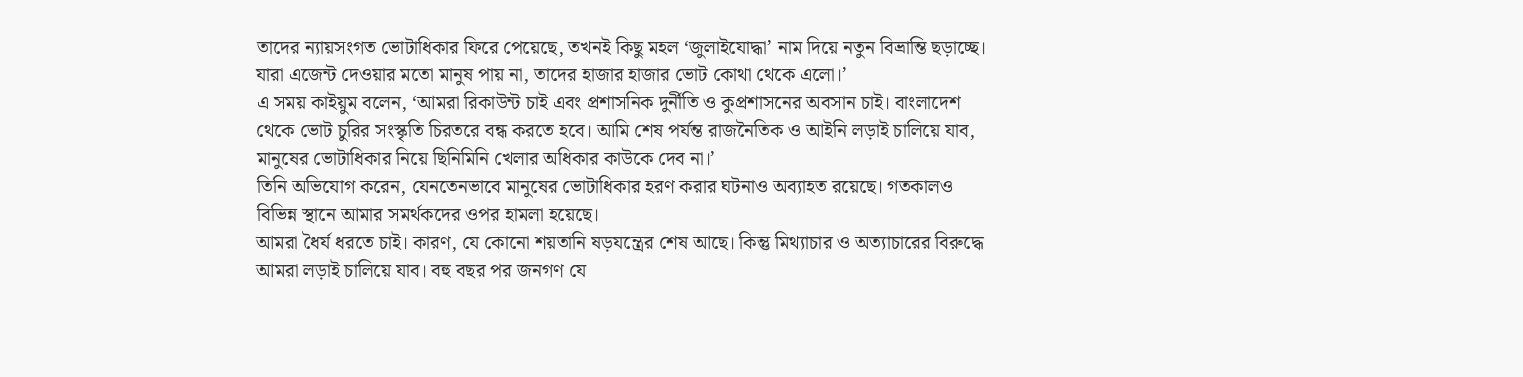তাদের ন্যায়সংগত ভোটাধিকার ফিরে পেয়েছে, তখনই কিছু মহল ‘জুলাইযোদ্ধা’ নাম দিয়ে নতুন বিভ্রান্তি ছড়াচ্ছে। যারা এজেন্ট দেওয়ার মতো মানুষ পায় না, তাদের হাজার হাজার ভোট কোথা থেকে এলো।’
এ সময় কাইয়ুম বলেন, ‘আমরা রিকাউন্ট চাই এবং প্রশাসনিক দুর্নীতি ও কুপ্রশাসনের অবসান চাই। বাংলাদেশ থেকে ভোট চুরির সংস্কৃতি চিরতরে বন্ধ করতে হবে। আমি শেষ পর্যন্ত রাজনৈতিক ও আইনি লড়াই চালিয়ে যাব, মানুষের ভোটাধিকার নিয়ে ছিনিমিনি খেলার অধিকার কাউকে দেব না।’
তিনি অভিযোগ করেন, যেনতেনভাবে মানুষের ভোটাধিকার হরণ করার ঘটনাও অব্যাহত রয়েছে। গতকালও বিভিন্ন স্থানে আমার সমর্থকদের ওপর হামলা হয়েছে।
আমরা ধৈর্য ধরতে চাই। কারণ, যে কোনো শয়তানি ষড়যন্ত্রের শেষ আছে। কিন্তু মিথ্যাচার ও অত্যাচারের বিরুদ্ধে আমরা লড়াই চালিয়ে যাব। বহু বছর পর জনগণ যে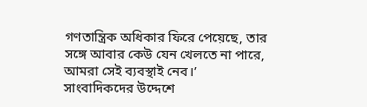গণতান্ত্রিক অধিকার ফিরে পেয়েছে, তার সঙ্গে আবার কেউ যেন খেলতে না পারে, আমরা সেই ব্যবস্থাই নেব।’
সাংবাদিকদের উদ্দেশে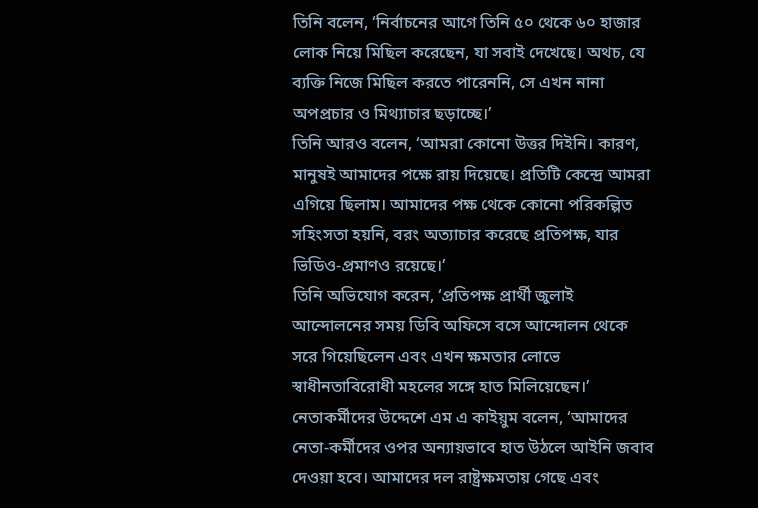তিনি বলেন, ‘নির্বাচনের আগে তিনি ৫০ থেকে ৬০ হাজার লোক নিয়ে মিছিল করেছেন, যা সবাই দেখেছে। অথচ, যে ব্যক্তি নিজে মিছিল করতে পারেননি, সে এখন নানা অপপ্রচার ও মিথ্যাচার ছড়াচ্ছে।’
তিনি আরও বলেন, ‘আমরা কোনো উত্তর দিইনি। কারণ, মানুষই আমাদের পক্ষে রায় দিয়েছে। প্রতিটি কেন্দ্রে আমরা এগিয়ে ছিলাম। আমাদের পক্ষ থেকে কোনো পরিকল্পিত সহিংসতা হয়নি, বরং অত্যাচার করেছে প্রতিপক্ষ, যার ভিডিও-প্রমাণও রয়েছে।’
তিনি অভিযোগ করেন, ‘প্রতিপক্ষ প্রার্থী জুলাই আন্দোলনের সময় ডিবি অফিসে বসে আন্দোলন থেকে সরে গিয়েছিলেন এবং এখন ক্ষমতার লোভে স্বাধীনতাবিরোধী মহলের সঙ্গে হাত মিলিয়েছেন।’
নেতাকর্মীদের উদ্দেশে এম এ কাইয়ুম বলেন, ‘আমাদের নেতা-কর্মীদের ওপর অন্যায়ভাবে হাত উঠলে আইনি জবাব দেওয়া হবে। আমাদের দল রাষ্ট্রক্ষমতায় গেছে এবং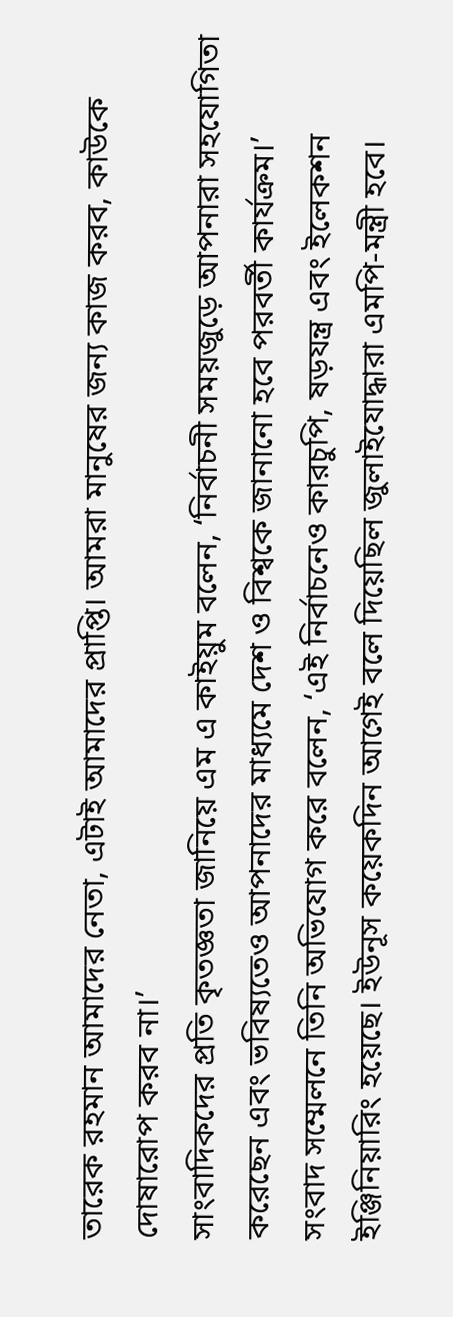তারেক রহমান আমাদের নেতা, এটাই আমাদের প্রাপ্তি। আমরা মানুষের জন্য কাজ করব, কাউকে দোষারোপ করব না।’
সাংবাদিকদের প্রতি কৃতজ্ঞতা জানিয়ে এম এ কাইয়ুম বলেন, ‘নির্বাচনী সময়জুড়ে আপনারা সহযোগিতা করেছেন এবং ভবিষ্যতেও আপনাদের মাধ্যমে দেশ ও বিশ্বকে জানানো হবে পরবর্তী কার্যক্রম।’
সংবাদ সম্মেলনে তিনি অভিযোগ করে বলেন, ‘এই নির্বাচনেও কারচুপি, ষড়যন্ত্র এবং ইলেকশন ইঞ্জিনিয়ারিং হয়েছে। ইউনূস কয়েকদিন আগেই বলে দিয়েছিল জুলাইযোদ্ধারা এমপি-মন্ত্রী হবে।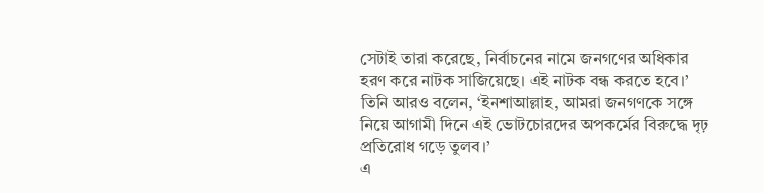সেটাই তারা করেছে, নির্বাচনের নামে জনগণের অধিকার হরণ করে নাটক সাজিয়েছে। এই নাটক বন্ধ করতে হবে।’
তিনি আরও বলেন, ‘ইনশাআল্লাহ, আমরা জনগণকে সঙ্গে নিয়ে আগামী দিনে এই ভোটচোরদের অপকর্মের বিরুদ্ধে দৃঢ় প্রতিরোধ গড়ে তুলব।’
এ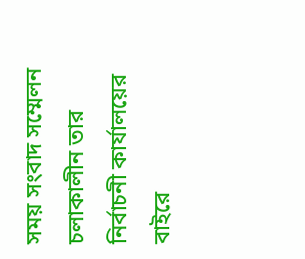সময় সংবাদ সম্মেলন চলাকালীন তার নির্বাচনী কার্যালয়ের বাইরে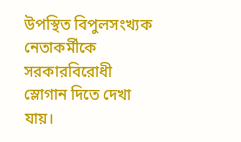উপস্থিত বিপুলসংখ্যক নেতাকর্মীকে সরকারবিরোধী স্লোগান দিতে দেখা যায়।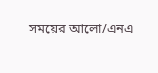সময়ের আলো/এনএ